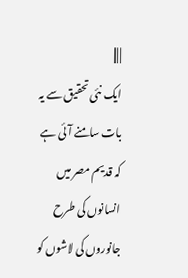| |||
ایک نئی تحقیق سے یہ بات سامنے آئی ہے کہ قدیم مصر میں انسانوں کی طرح جانوروں کی لاشوں کو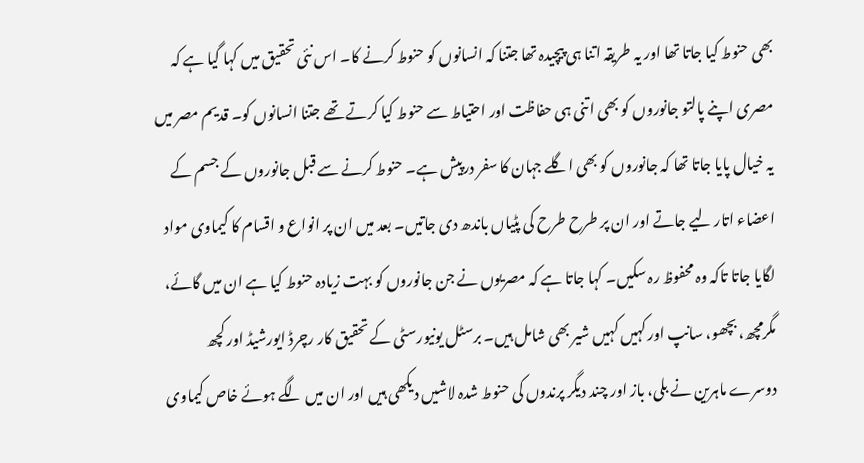بھی حنوط کیا جاتا تھا اور یہ طریقہ اتنا ہی پیچیدہ تھا جتنا کہ انسانوں کو حنوط کرنے کا۔ اس نئی تحقیق میں کہا گیا ہے کہ مصری اپنے پالتو جانوروں کو بھی اتنی ہی حفاظت اور احتیاط سے حنوط کیا کرتے تھے جتنا انسانوں کو۔ قدیم مصر میں یہ خیال پایا جاتا تھا کہ جانوروں کو بھی اگلے جہان کا سفر درپیش ہے۔ حنوط کرنے سے قبل جانوروں کے جسم کے اعضاء اتار لیے جاتے اور ان پر طرح طرح کی پٹیاں باندھ دی جاتیں۔ بعد میں ان پر انواع و اقسام کا کیماوی مواد لگایا جاتا تاکہ وہ محفوظ رہ سکیں۔ کہا جاتا ہے کہ مصریوں نے جن جانوروں کو بہت زیادہ حنوط کیا ہے ان میں گائے، مگرمچھ، بچھو، سانپ اور کہیں کہیں شیر بھی شامل ہیں۔ برسٹل یونیورسٹی کے تحقیق کار رچرڈ ایورشیڈ اور کچھ دوسرے ماہرین نے بلی، باز اور چند دیگر پرندوں کی حنوط شدہ لاشیں دیکھی ہیں اور ان میں لگے ہوئے خاص کیماوی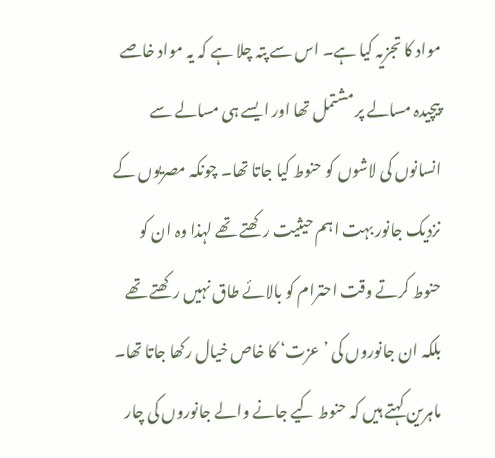مواد کا تجزیہ کیا ہے۔ اس سے پتہ چلا ہے کہ یہ مواد خاصے پیچیدہ مسالے پر مشتمل تھا اور ایسے ہی مسالے سے انسانوں کی لاشوں کو حنوط کیا جاتا تھا۔ چونکہ مصریوں کے نزدیک جانور بہت اہم حیثیت رکھتے تھے لہذا وہ ان کو حنوط کرتے وقت احترام کو بالائے طاق نہیں رکھتے تھے بلکہ ان جانوروں کی ’عزت‘ کا خاص خیال رکھا جاتا تھا۔ ماہرین کہتے ہیں کہ حنوط کیے جانے والے جانوروں کی چار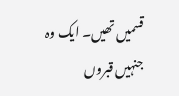قسمیں تھیں۔ ایک وہ جنہیں قبروں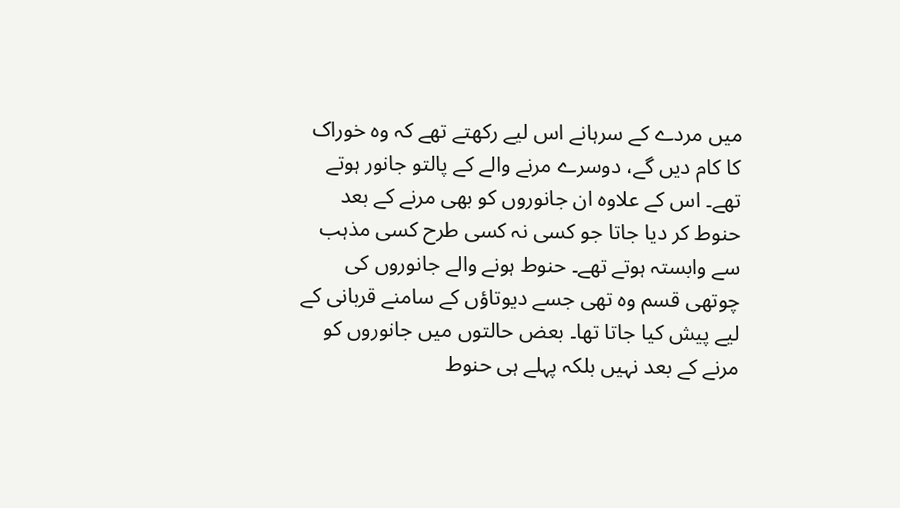میں مردے کے سرہانے اس لیے رکھتے تھے کہ وہ خوراک کا کام دیں گے، دوسرے مرنے والے کے پالتو جانور ہوتے تھے۔ اس کے علاوہ ان جانوروں کو بھی مرنے کے بعد حنوط کر دیا جاتا جو کسی نہ کسی طرح کسی مذہب سے وابستہ ہوتے تھے۔ حنوط ہونے والے جانوروں کی چوتھی قسم وہ تھی جسے دیوتاؤں کے سامنے قربانی کے لیے پیش کیا جاتا تھا۔ بعض حالتوں میں جانوروں کو مرنے کے بعد نہیں بلکہ پہلے ہی حنوط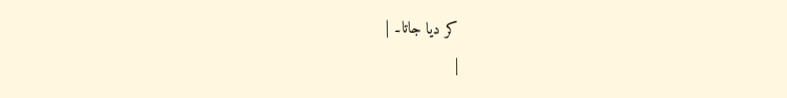کر دیا جاتا۔ |
|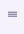|||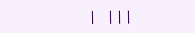| |||